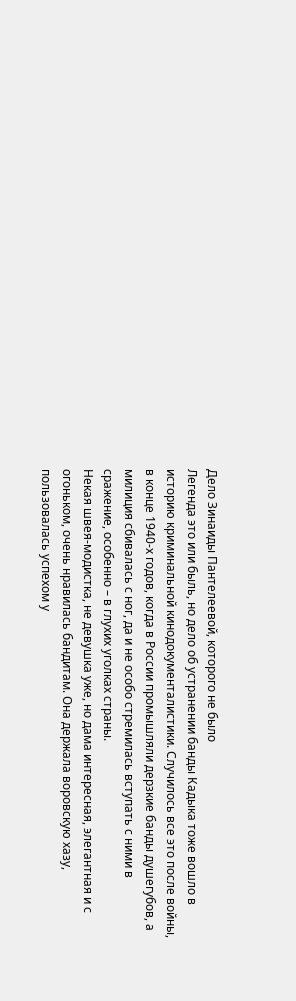Дело Зинаиды Пантелеевой, которого не было
Легенда это или быль, но дело об устранении банды Кадыка тоже вошло в историю криминальной кинодокументалистики. Случилось все это после войны, в конце 1940-х годов, когда в России промышляли дерзкие банды душегубов, а милиция сбивалась с ног, да и не особо стремилась вступать с ними в сражение, особенно – в глухих уголках страны.
Некая швея-модистка, не девушка уже, но дама интересная, элегантная и с огоньком, очень нравилась бандитам. Она держала воровскую хазу, пользовалась успехом у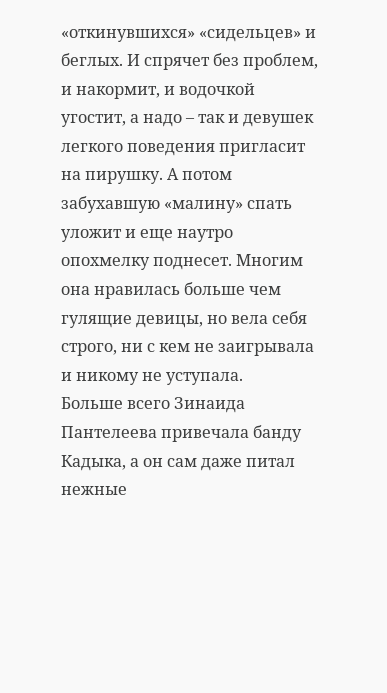«откинувшихся» «сидельцев» и беглых. И спрячет без проблем, и накормит, и водочкой угостит, а надо – так и девушек легкого поведения пригласит на пирушку. А потом забухавшую «малину» спать уложит и еще наутро опохмелку поднесет. Многим она нравилась больше чем гулящие девицы, но вела себя строго, ни с кем не заигрывала и никому не уступала.
Больше всего Зинаида Пантелеева привечала банду Кадыка, а он сам даже питал нежные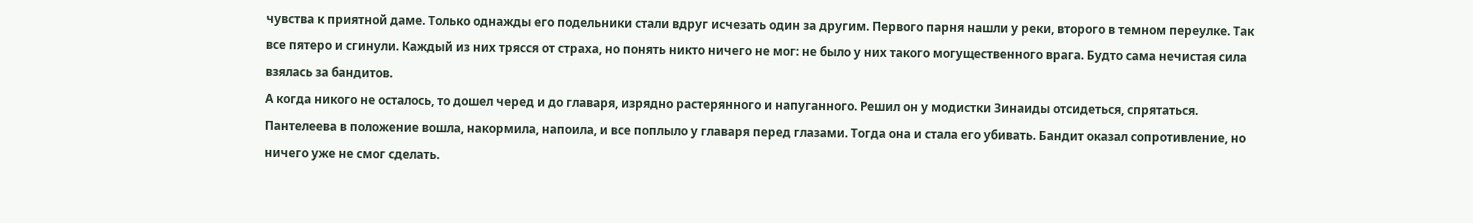чувства к приятной даме. Только однажды его подельники стали вдруг исчезать один за другим. Первого парня нашли у реки, второго в темном переулке. Так все пятеро и сгинули. Каждый из них трясся от страха, но понять никто ничего не мог: не было у них такого могущественного врага. Будто сама нечистая сила взялась за бандитов.
А когда никого не осталось, то дошел черед и до главаря, изрядно растерянного и напуганного. Решил он у модистки Зинаиды отсидеться, спрятаться. Пантелеева в положение вошла, накормила, напоила, и все поплыло у главаря перед глазами. Тогда она и стала его убивать. Бандит оказал сопротивление, но ничего уже не смог сделать.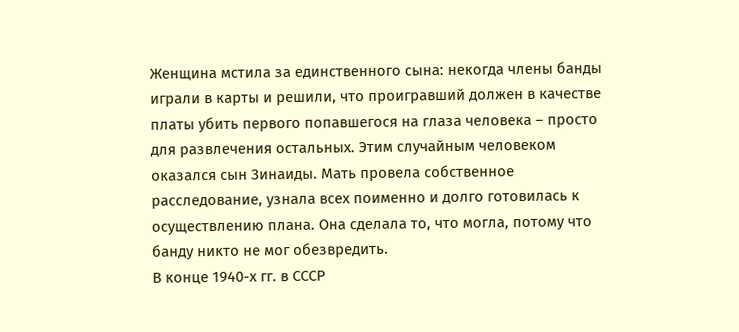Женщина мстила за единственного сына: некогда члены банды играли в карты и решили, что проигравший должен в качестве платы убить первого попавшегося на глаза человека – просто для развлечения остальных. Этим случайным человеком оказался сын Зинаиды. Мать провела собственное расследование, узнала всех поименно и долго готовилась к осуществлению плана. Она сделала то, что могла, потому что банду никто не мог обезвредить.
В конце 1940-х гг. в СССР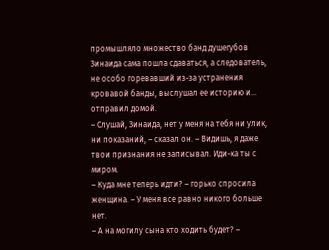промышляло множество банд душегубов
Зинаида сама пошла сдаваться, а следователь, не особо горевавший из-за устранения кровавой банды, выслушал ее историю и… отправил домой.
– Слушай, Зинаида, нет у меня на тебя ни улик, ни показаний, – сказал он. – Видишь, я даже твои признания не записывал. Иди-ка ты с миром.
– Куда мне теперь идти? – горько спросила женщина. – У меня все равно никого больше нет.
– А на могилу сына кто ходить будет? –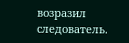возразил следователь.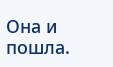Она и пошла.